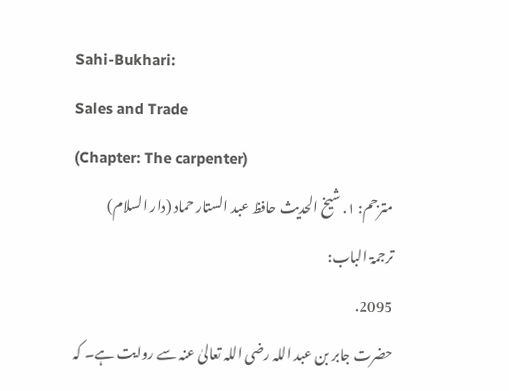Sahi-Bukhari:
Sales and Trade
(Chapter: The carpenter)
مترجم: ١. شیخ الحدیث حافظ عبد الستار حماد (دار السلام)
ترجمۃ الباب:
2095.
حضرت جابر بن عبد اللہ رضی اللہ تعالیٰ عنہ سے روایت ہے۔ کہ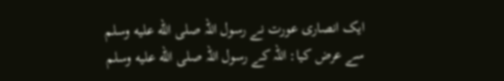ایک انصاری عورت نے رسول اللہ صلى الله عليه وسلم سے عرض کیا: اللہ کے رسول اللہ صلى الله عليه وسلم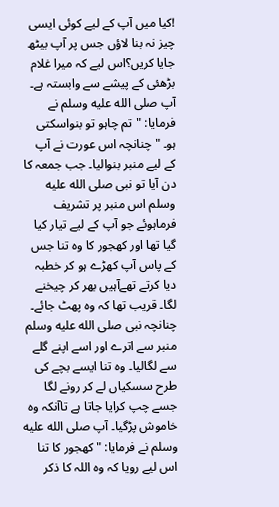!کیا میں آپ کے لیے کوئی ایسی چیز نہ بنا لاؤں جس پر آپ بیٹھ جایا کریں؟اس لیے کہ میرا غلام بڑھئی کے پیشے سے وابستہ ہے۔ آپ صلى الله عليه وسلم نے فرمایا: "تم چاہو تو بنواسکتی ہو۔ "چنانچہ اس عورت نے آپ کے لیے منبر بنوالیا۔ جب جمعہ کا دن آیا تو نبی صلى الله عليه وسلم اس منبر پر تشریف فرماہوئے جو آپ کے لیے تیار کیا گیا تھا اور کھجور کا وہ تنا جس کے پاس آپ کھڑے ہو کر خطبہ دیا کرتے تھےآہیں بھر کر چیخنے لگا۔ قریب تھا کہ وہ پھٹ جائے۔ چنانچہ نبی صلى الله عليه وسلم منبر سے اترے اور اسے اپنے گلے سے لگالیا۔ وہ تنا ایسے بچے کی طرح سسکیاں لے کر رونے لگا جسے چپ کرایا جاتا ہے تاآنکہ وہ خاموش پڑگیا۔ آپ صلى الله عليه وسلم نے فرمایا: "کھجور کا تنا اس لیے رویا کہ وہ اللہ کا ذکر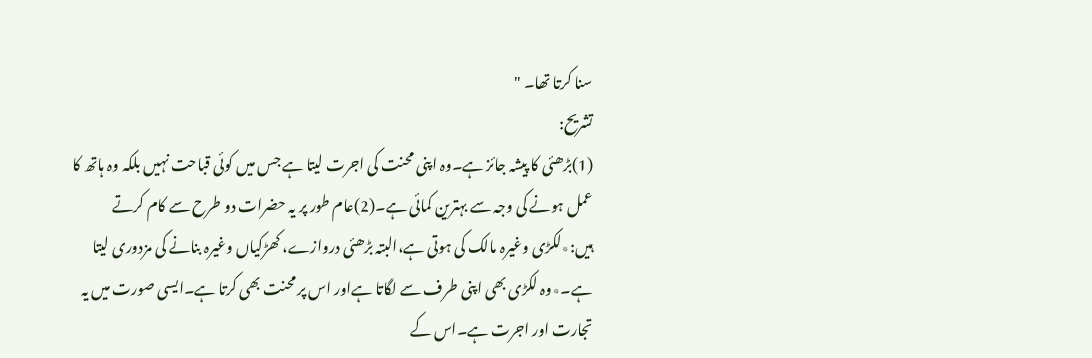سنا کرتا تھا۔ "
تشریح:
(1)بڑھئی کا پیشہ جائز ہے۔وہ اپنی محنت کی اجرت لیتا ہے جس میں کوئی قباحت نہیں بلکہ وہ ہاتھ کا عمل ہونے کی وجہ سے بہترین کمائی ہے۔(2)عام طور پر یہ حضرات دو طرح سے کام کرتے ہیں:٭لکڑی وغیرہ مالک کی ہوتی ہے،البتہ بڑھئی دروازے، کھڑکیاں وغیرہ بنانے کی مزدوری لیتا ہے۔٭وہ لکڑی بھی اپنی طرف سے لگاتا ہےاور اس پر محنت بھی کرتا ہے۔ایسی صورت میں یہ تجارت اور اجرت ہے۔اس کے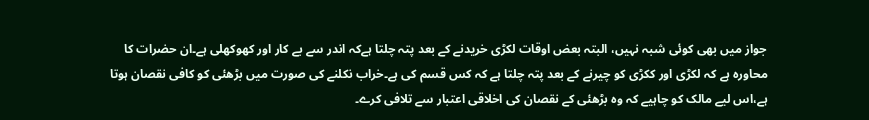جواز میں بھی کوئی شبہ نہیں، البتہ بعض اوقات لکڑی خریدنے کے بعد پتہ چلتا ہےکہ اندر سے بے کار اور کھوکھلی ہے۔ان حضرات کا محاورہ ہے کہ لکڑی اور ککڑی کو چیرنے کے بعد پتہ چلتا ہے کہ کس قسم کی ہے۔خراب نکلنے کی صورت میں بڑھئی کو کافی نقصان ہوتا ہے،اس لیے مالک کو چاہیے کہ وہ بڑھئی کے نقصان کی اخلاقی اعتبار سے تلافی کرے۔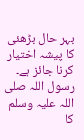بہر حال بڑھئی کا پیشہ اختیار کرنا جائز ہے۔ رسول اللہ صلی اللہ علیہ وسلم کا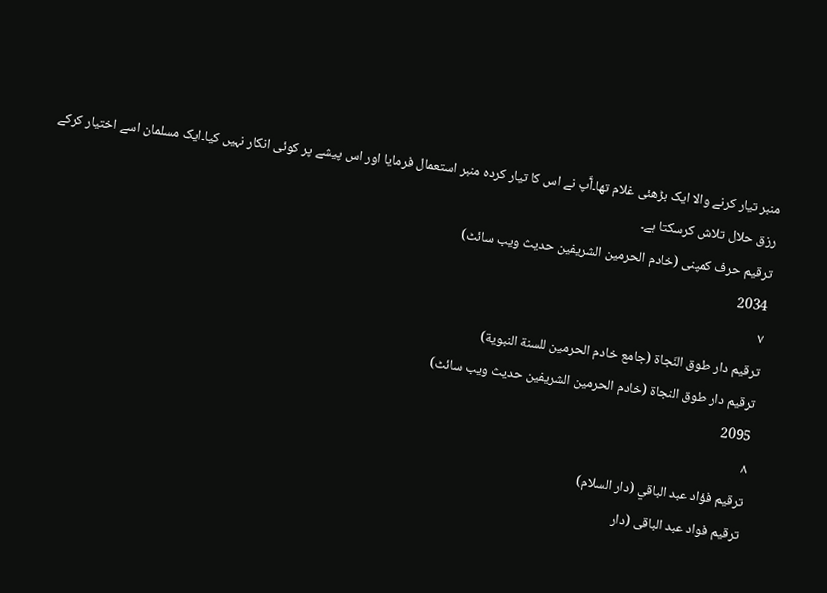منبر تیار کرنے والا ایک بڑھئی غلام تھا۔آٌپ نے اس کا تیار کردہ منبر استعمال فرمایا اور اس پیشے پر کوئی انکار نہیں کیا۔ایک مسلمان اسے اختیار کرکے رزق حلال تلاش کرسکتا ہے۔
ترقیم حرف کمپنی (خادم الحرمین الشریفین حدیث ویب سائٹ)
2034
٧
ترقيم دار طوق النّجاة (جامع خادم الحرمين للسنة النبوية)
ترقیم دار طوق النجاۃ (خادم الحرمین الشریفین حدیث ویب سائٹ)
2095
٨
ترقيم فؤاد عبد الباقي (دار السلام)
ترقیم فواد عبد الباقی (دار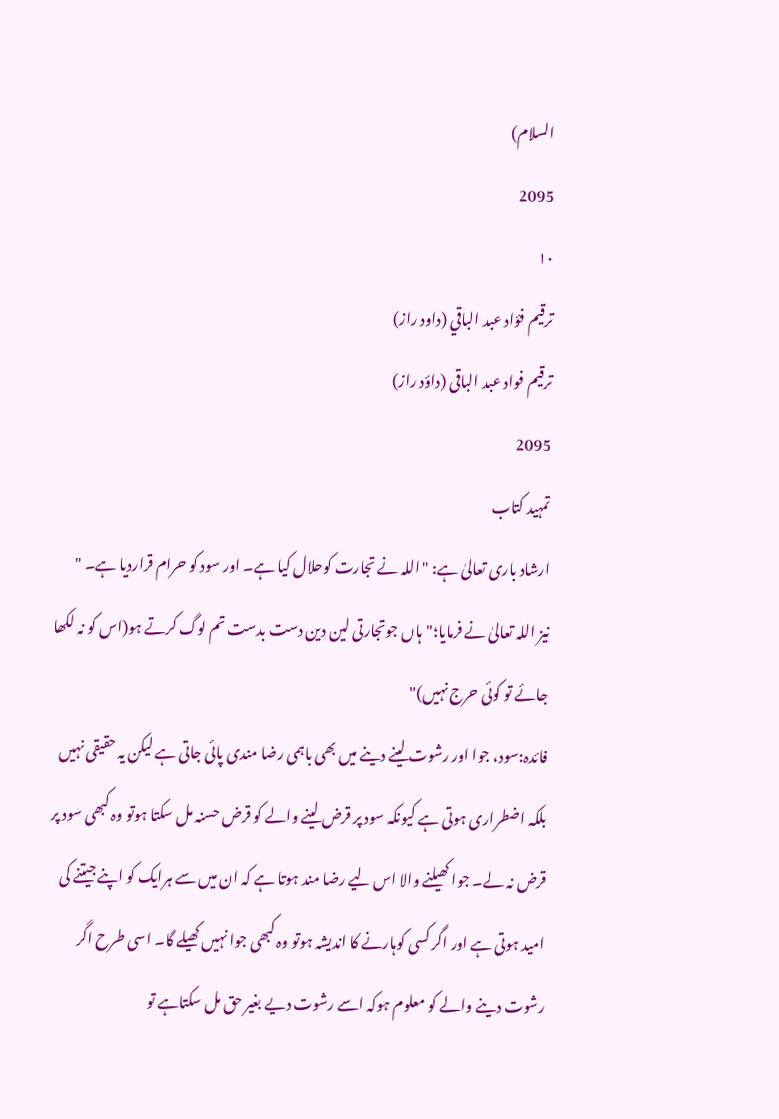السلام)
2095
١٠
ترقيم فؤاد عبد الباقي (داود راز)
ترقیم فواد عبد الباقی (داؤد راز)
2095
تمہید کتاب
ارشاد باری تعالیٰ ہے: "اللہ نے تجارت کوحلال کیا ہے۔ اور سود کو حرام قراردیا ہے۔ "
نیز اللہ تعالیٰ نے فرمایا؛"ہاں جوتجارتی لین دین دست بدست تم لوگ کرتے ہو(اس کو نہ لکھا جائے تو کوئی حرج نہیں)"
فائدہ:سود، جوا اور رشوت لینے دینے میں بھی باہمی رضا مندی پائی جاتی ہے لیکن یہ حقیقی نہیں بلکہ اضطراری ہوتی ہے کیونکہ سود پر قرض لینے والے کو قرض حسنہ مل سکتا ہوتو وہ کبھی سود پر قرض نہ لے۔ جوا کھیلنے والا اس لیے رضا مند ہوتا ہے کہ ان میں سے ہرایک کو اپنے جیتنے کی امید ہوتی ہے اور اگر کسی کوہارنے کا اندیشہ ہوتو وہ کبھی جوا نہیں کھیلے گا۔ اسی طرح اگر رشوت دینے والے کو معلوم ہوکہ اسے رشوت دیے بغیر حق مل سکتاہے تو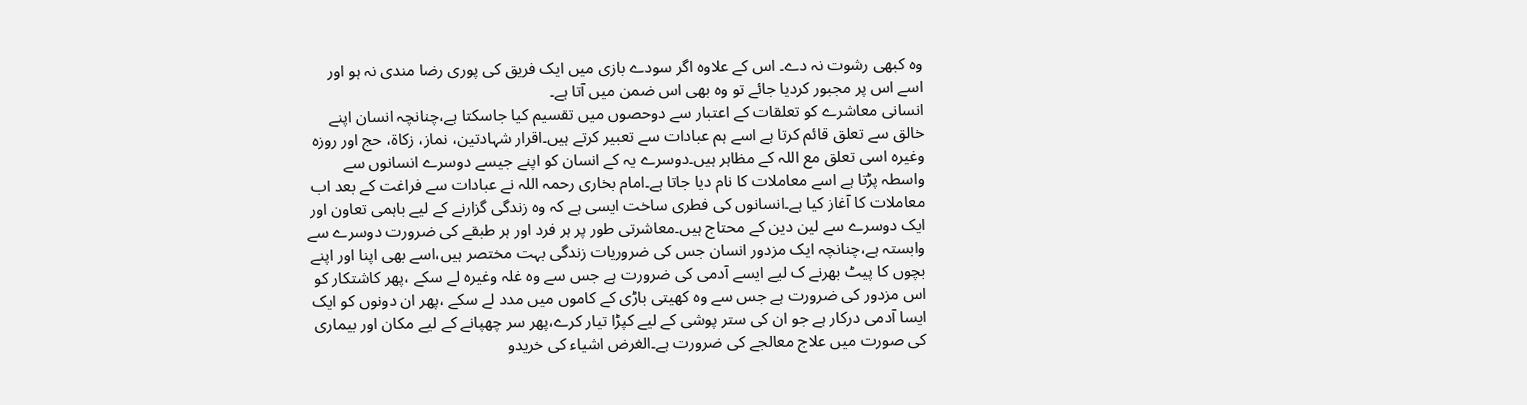وہ کبھی رشوت نہ دے۔ اس کے علاوہ اگر سودے بازی میں ایک فریق کی پوری رضا مندی نہ ہو اور اسے اس پر مجبور کردیا جائے تو وہ بھی اس ضمن میں آتا ہے۔
انسانی معاشرے کو تعلقات کے اعتبار سے دوحصوں میں تقسیم کیا جاسکتا ہے،چنانچہ انسان اپنے خالق سے تعلق قائم کرتا ہے اسے ہم عبادات سے تعبیر کرتے ہیں۔اقرار شہادتین، نماز، زکاۃ، حج اور روزہ وغیرہ اسی تعلق مع اللہ کے مظاہر ہیں۔دوسرے یہ کے انسان کو اپنے جیسے دوسرے انسانوں سے واسطہ پڑتا ہے اسے معاملات کا نام دیا جاتا ہے۔امام بخاری رحمہ اللہ نے عبادات سے فراغت کے بعد اب معاملات کا آغاز کیا ہے۔انسانوں کی فطری ساخت ایسی ہے کہ وہ زندگی گزارنے کے لیے باہمی تعاون اور ایک دوسرے سے لین دین کے محتاج ہیں۔معاشرتی طور پر ہر فرد اور ہر طبقے کی ضرورت دوسرے سے وابستہ ہے،چنانچہ ایک مزدور انسان جس کی ضروریات زندگی بہت مختصر ہیں،اسے بھی اپنا اور اپنے بچوں کا پیٹ بھرنے ک لیے ایسے آدمی کی ضرورت ہے جس سے وہ غلہ وغیرہ لے سکے ،پھر کاشتکار کو اس مزدور کی ضرورت ہے جس سے وہ کھیتی باڑی کے کاموں میں مدد لے سکے ،پھر ان دونوں کو ایک ایسا آدمی درکار ہے جو ان کی ستر پوشی کے لیے کپڑا تیار کرے،پھر سر چھپانے کے لیے مکان اور بیماری کی صورت میں علاج معالجے کی ضرورت ہے۔الغرض اشیاء کی خریدو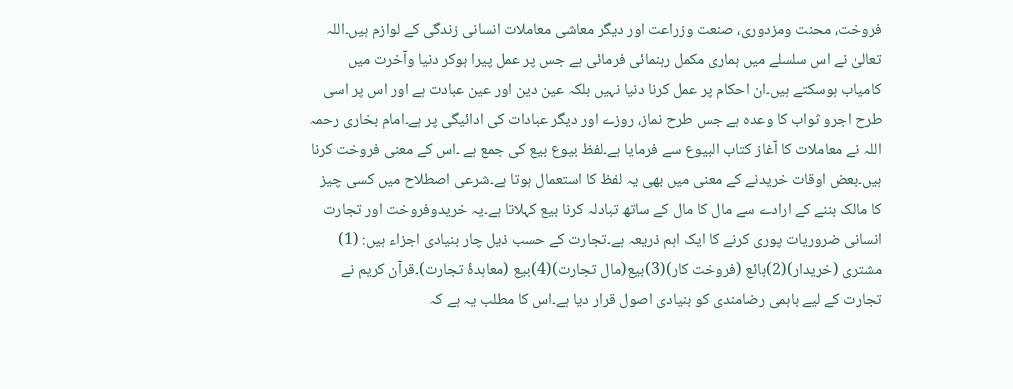فروخت، محنت ومزدوری، صنعت وزراعت اور دیگر معاشی معاملات انسانی زندگی کے لوازم ہیں۔اللہ تعالیٰ نے اس سلسلے میں ہماری مکمل رہنمائی فرمائی ہے جس پر عمل پیرا ہوکر دنیا وآخرت میں کامیاب ہوسکتے ہیں۔ان احکام پر عمل کرنا دنیا نہیں بلکہ عین دین اور عین عبادت ہے اور اس پر اسی طرح اجرو ثواب کا وعدہ ہے جس طرح نماز، روزے اور دیگر عبادات کی ادائیگی پر ہے۔امام بخاری رحمہ اللہ نے معاملات کا آغاز كتاب البيوع سے فرمایا ہے۔لفظ بيوع بيع کی جمع ہے ۔اس کے معنی فروخت کرنا ہیں۔بعض اوقات خریدنے کے معنی میں بھی یہ لفظ کا استعمال ہوتا ہے۔شرعی اصطلاح میں کسی چیز کا مالک بننے کے ارادے سے مال کا مال کے ساتھ تبادلہ کرنا بیع کہلاتا ہے۔یہ خریدوفروخت اور تجارت انسانی ضروریات پوری کرنے کا ایک اہم ذریعہ ہے۔تجارت کے حسب ذیل چار بنیادی اجزاء ہیں: (1) مشتری (خریدار)(2)بائع (فروخت کار)(3)بیع(مال تجارت)(4)بیع (معاہدۂ تجارت)۔قرآن کریم نے تجارت کے لیے باہمی رضامندی کو بنیادی اصول قرار دیا ہے۔اس کا مطلب یہ ہے کہ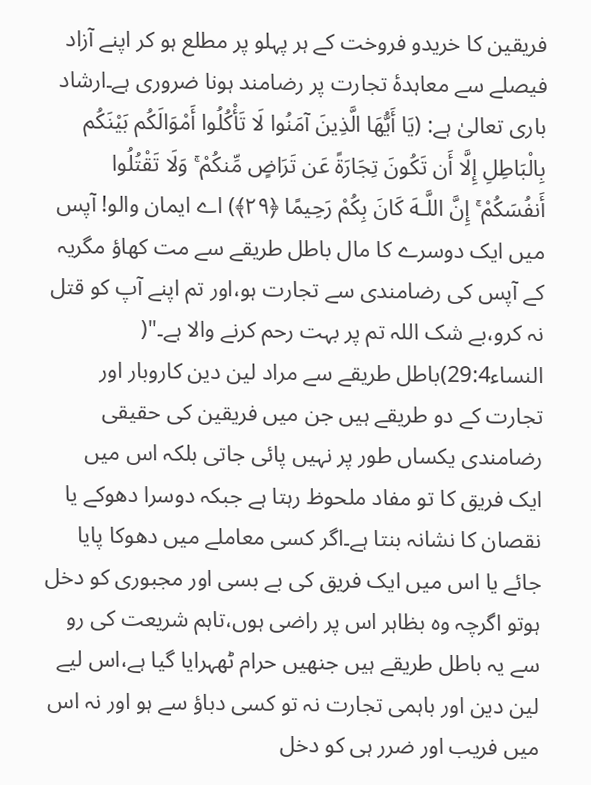فریقین کا خریدو فروخت کے ہر پہلو پر مطلع ہو کر اپنے آزاد فیصلے سے معاہدۂ تجارت پر رضامند ہونا ضروری ہے۔ارشاد باری تعالیٰ ہے: (يَا أَيُّهَا الَّذِينَ آمَنُوا لَا تَأْكُلُوا أَمْوَالَكُم بَيْنَكُم بِالْبَاطِلِ إِلَّا أَن تَكُونَ تِجَارَةً عَن تَرَاضٍ مِّنكُمْ ۚ وَلَا تَقْتُلُوا أَنفُسَكُمْ ۚ إِنَّ اللَّـهَ كَانَ بِكُمْ رَحِيمًا ﴿٢٩﴾) اے ایمان والو! آپس میں ایک دوسرے کا مال باطل طریقے سے مت کھاؤ مگریہ کے آپس کی رضامندی سے تجارت ہو،اور تم اپنے آپ کو قتل نہ کرو،بے شک اللہ تم پر بہت رحم کرنے والا ہے۔"( النساء29:4)باطل طریقے سے مراد لین دین کاروبار اور تجارت کے دو طریقے ہیں جن میں فریقین کی حقیقی رضامندی یکساں طور پر نہیں پائی جاتی بلکہ اس میں ایک فریق کا تو مفاد ملحوظ رہتا ہے جبکہ دوسرا دھوکے یا نقصان کا نشانہ بنتا ہے۔اگر کسی معاملے میں دھوکا پایا جائے یا اس میں ایک فریق کی بے بسی اور مجبوری کو دخل ہوتو اگرچہ وہ بظاہر اس پر راضی ہوں،تاہم شریعت کی رو سے یہ باطل طریقے ہیں جنھیں حرام ٹھہرایا گیا ہے،اس لیے لین دین اور باہمی تجارت نہ تو کسی دباؤ سے ہو اور نہ اس میں فریب اور ضرر ہی کو دخل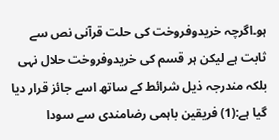ہو۔اگرچہ خریدوفروخت کی حلت قرآنی نص سے ثابت ہے لیکن ہر قسم کی خریدوفروخت حلال نہی بلکہ مندرجہ ذیل شرائط کے ساتھ اسے جائز قرار دیا گیا ہے:(1) فریقین باہمی رضامندی سے سودا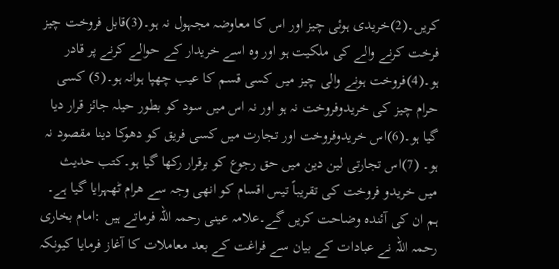کریں۔(2)خریدی ہوئی چیز اور اس کا معاوضہ مجہول نہ ہو۔(3)قابل فروخت چیز فرخت کرنے والے کی ملکیت ہو اور وہ اسے خریدار کے حوالے کرنے پر قادر ہو۔(4)فروخت ہونے والی چیز میں کسی قسم کا عیب چھپا ہوانہ ہو۔(5) کسی حرام چیز کی خریدوفروخت نہ ہو اور نہ اس میں سود کو بطور حیلہ جائز قرار دیا گیا ہو۔(6)اس خریدوفروخت اور تجارت میں کسی فریق کو دھوکا دینا مقصود نہ ہو۔ (7)اس تجارتی لین دین میں حق رجوع کو برقرار رکھا گیا ہو۔کتب حدیث میں خریدو فروخت کی تقریباً تیس اقسام کو انھی وجہ سے ھرام ٹھہرایا گیا ہے۔ ہم ان کی آئندہ وضاحت کریں گے۔علامہ عینی رحمہ اللہ فرماتے ہیں :امام بخاری رحمہ اللہ نے عبادات کے بیان سے فراغت کے بعد معاملات کا آغاز فرمایا کیونکہ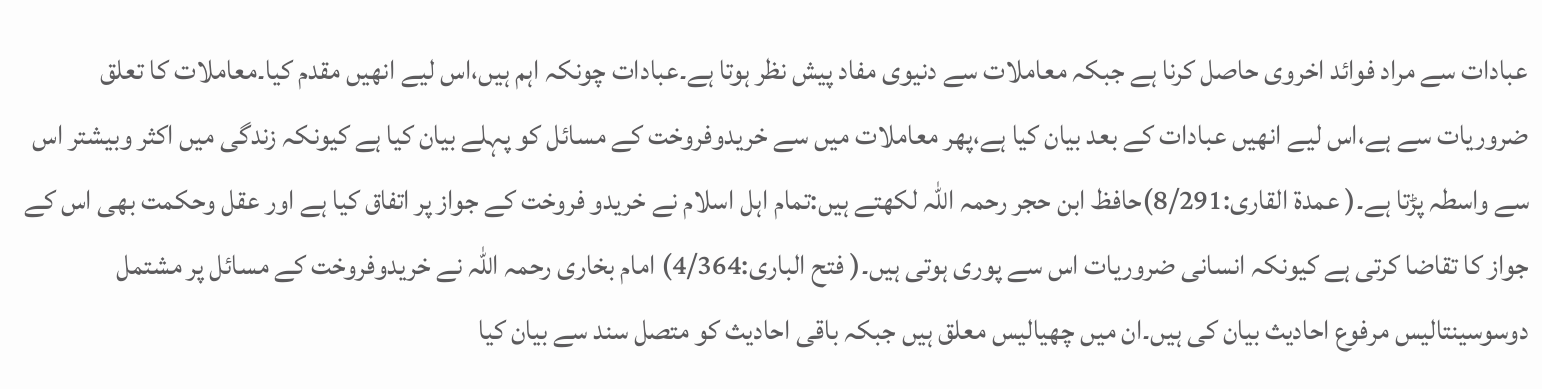عبادات سے مراد فوائد اخروی حاصل کرنا ہے جبکہ معاملات سے دنیوی مفاد پیش نظر ہوتا ہے۔عبادات چونکہ اہم ہیں،اس لیے انھیں مقدم کیا۔معاملات کا تعلق ضروریات سے ہے،اس لیے انھیں عبادات کے بعد بیان کیا ہے،پھر معاملات میں سے خریدوفروخت کے مسائل کو پہلے بیان کیا ہے کیونکہ زندگی میں اکثر وبیشتر اس سے واسطہ پڑتا ہے۔( عمدۃ القاری:8/291)حافظ ابن حجر رحمہ اللہ لکھتے ہیں:تمام اہل اسلام نے خریدو فروخت کے جواز پر اتفاق کیا ہے اور عقل وحکمت بھی اس کے جواز کا تقاضا کرتی ہے کیونکہ انسانی ضروریات اس سے پوری ہوتی ہیں۔( فتح الباری:4/364) امام بخاری رحمہ اللہ نے خریدوفروخت کے مسائل پر مشتمل دوسوسینتالیس مرفوع احادیث بیان کی ہیں۔ان میں چھیالیس معلق ہیں جبکہ باقی احادیث کو متصل سند سے بیان کیا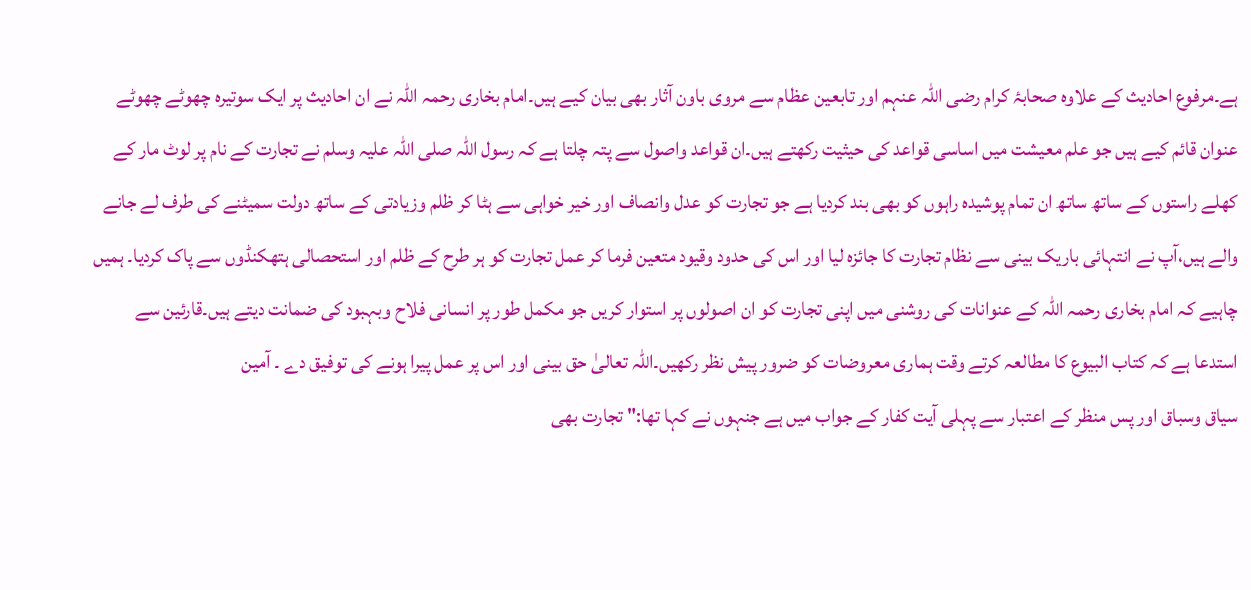ہے۔مرفوع احادیث کے علاوہ صحابۂ کرام رضی اللہ عنہم اور تابعین عظام سے مروی باون آثار بھی بیان کیے ہیں۔امام بخاری رحمہ اللہ نے ان احادیث پر ایک سوتیرہ چھوٹے چھوٹے عنوان قائم کیے ہیں جو علم معیشت میں اساسی قواعد کی حیثیت رکھتے ہیں۔ان قواعد واصول سے پتہ چلتا ہے کہ رسول اللہ صلی اللہ علیہ وسلم نے تجارت کے نام پر لوٹ مار کے کھلے راستوں کے ساتھ ساتھ ان تمام پوشیدہ راہوں کو بھی بند کردیا ہے جو تجارت کو عدل وانصاف اور خیر خواہی سے ہٹا کر ظلم وزیادتی کے ساتھ دولت سمیٹنے کی طرف لے جانے والے ہیں،آپ نے انتہائی باریک بینی سے نظام تجارت کا جائزہ لیا اور اس کی حدود وقیود متعین فرما کر عمل تجارت کو ہر طرح کے ظلم اور استحصالی ہتھکنڈوں سے پاک کردیا۔ ہمیں چاہیے کہ امام بخاری رحمہ اللہ کے عنوانات کی روشنی میں اپنی تجارت کو ان اصولوں پر استوار کریں جو مکمل طور پر انسانی فلاح وبہبود کی ضمانت دیتے ہیں۔قارئین سے استدعا ہے کہ كتاب البيوع کا مطالعہ کرتے وقت ہماری معروضات کو ضرور پیش نظر رکھیں۔اللہ تعالیٰ حق بینی اور اس پر عمل پیرا ہونے کی توفیق دے ۔ آمين
سیاق وسباق اور پس منظر کے اعتبار سے پہلی آیت کفار کے جواب میں ہے جنہوں نے کہا تھا:" تجارت بھی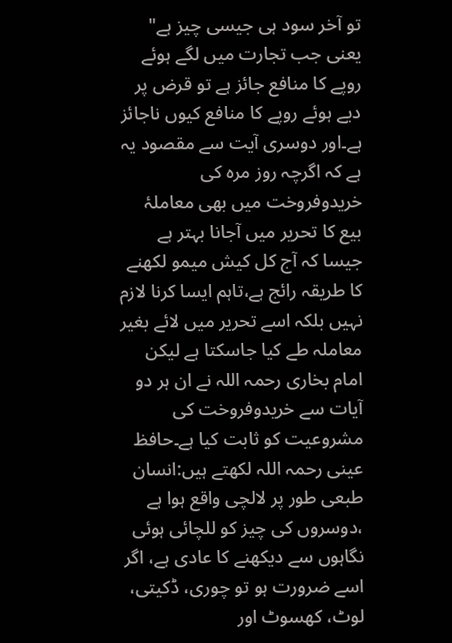تو آخر سود ہی جیسی چیز ہے" یعنی جب تجارت میں لگے ہوئے روپے کا منافع جائز ہے تو قرض پر دیے ہوئے روپے کا منافع کیوں ناجائز ہے۔اور دوسری آیت سے مقصود یہ ہے کہ اگرچہ روز مرہ کی خریدوفروخت میں بھی معاملۂ بیع کا تحریر میں آجانا بہتر ہے جیسا کہ آج کل کیش میمو لکھنے کا طریقہ رائج ہے،تاہم ایسا کرنا لازم نہیں بلکہ اسے تحریر میں لائے بغیر معاملہ طے کیا جاسکتا ہے لیکن امام بخاری رحمہ اللہ نے ان ہر دو آیات سے خریدوفروخت کی مشروعیت کو ثابت کیا ہے۔حافظ عینی رحمہ اللہ لکھتے ہیں:انسان طبعی طور پر لالچی واقع ہوا ہے ،دوسروں کی چیز کو للچائی ہوئی نگاہوں سے دیکھنے کا عادی ہے، اگر اسے ضرورت ہو تو چوری، ڈکیتی، لوٹ، کھسوٹ اور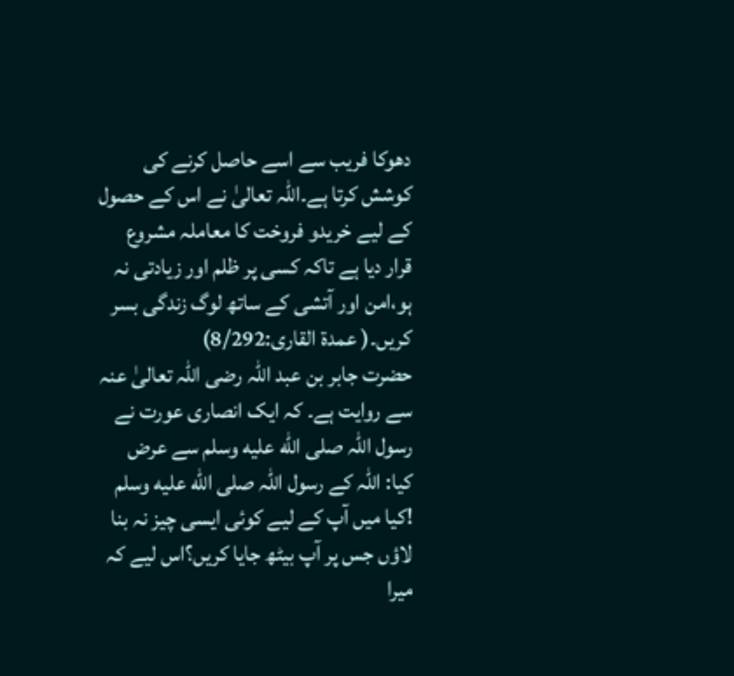دھوکا فریب سے اسے حاصل کرنے کی کوشش کرتا ہے۔اللہ تعالیٰ نے اس کے حصول کے لیے خریدو فروخت کا معاملہ مشروع قرار دیا ہے تاکہ کسی پر ظلم اور زیادتی نہ ہو،امن اور آتشی کے ساتھ لوگ زندگی بسر کریں۔( عمدۃ القاری:8/292)
حضرت جابر بن عبد اللہ رضی اللہ تعالیٰ عنہ سے روایت ہے۔ کہ ایک انصاری عورت نے رسول اللہ صلى الله عليه وسلم سے عرض کیا: اللہ کے رسول اللہ صلى الله عليه وسلم !کیا میں آپ کے لیے کوئی ایسی چیز نہ بنا لاؤں جس پر آپ بیٹھ جایا کریں؟اس لیے کہ میرا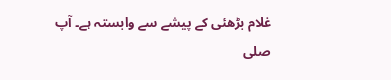غلام بڑھئی کے پیشے سے وابستہ ہے۔ آپ صلى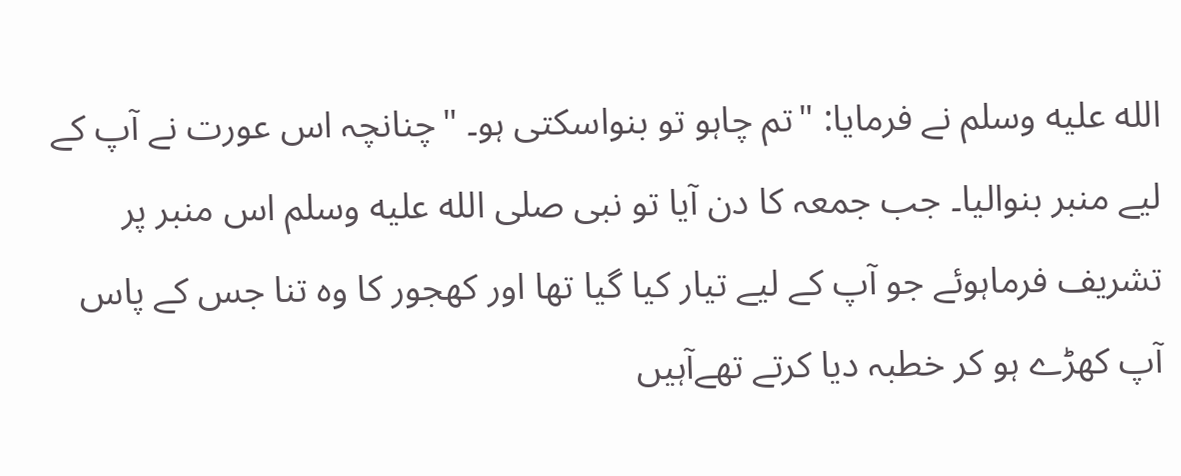الله عليه وسلم نے فرمایا: "تم چاہو تو بنواسکتی ہو۔ "چنانچہ اس عورت نے آپ کے لیے منبر بنوالیا۔ جب جمعہ کا دن آیا تو نبی صلى الله عليه وسلم اس منبر پر تشریف فرماہوئے جو آپ کے لیے تیار کیا گیا تھا اور کھجور کا وہ تنا جس کے پاس آپ کھڑے ہو کر خطبہ دیا کرتے تھےآہیں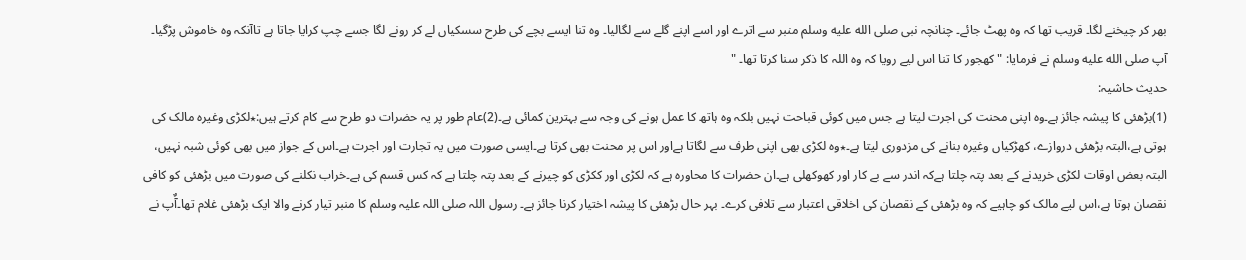بھر کر چیخنے لگا۔ قریب تھا کہ وہ پھٹ جائے۔ چنانچہ نبی صلى الله عليه وسلم منبر سے اترے اور اسے اپنے گلے سے لگالیا۔ وہ تنا ایسے بچے کی طرح سسکیاں لے کر رونے لگا جسے چپ کرایا جاتا ہے تاآنکہ وہ خاموش پڑگیا۔ آپ صلى الله عليه وسلم نے فرمایا: "کھجور کا تنا اس لیے رویا کہ وہ اللہ کا ذکر سنا کرتا تھا۔ "
حدیث حاشیہ:
(1)بڑھئی کا پیشہ جائز ہے۔وہ اپنی محنت کی اجرت لیتا ہے جس میں کوئی قباحت نہیں بلکہ وہ ہاتھ کا عمل ہونے کی وجہ سے بہترین کمائی ہے۔(2)عام طور پر یہ حضرات دو طرح سے کام کرتے ہیں:٭لکڑی وغیرہ مالک کی ہوتی ہے،البتہ بڑھئی دروازے، کھڑکیاں وغیرہ بنانے کی مزدوری لیتا ہے۔٭وہ لکڑی بھی اپنی طرف سے لگاتا ہےاور اس پر محنت بھی کرتا ہے۔ایسی صورت میں یہ تجارت اور اجرت ہے۔اس کے جواز میں بھی کوئی شبہ نہیں، البتہ بعض اوقات لکڑی خریدنے کے بعد پتہ چلتا ہےکہ اندر سے بے کار اور کھوکھلی ہے۔ان حضرات کا محاورہ ہے کہ لکڑی اور ککڑی کو چیرنے کے بعد پتہ چلتا ہے کہ کس قسم کی ہے۔خراب نکلنے کی صورت میں بڑھئی کو کافی نقصان ہوتا ہے،اس لیے مالک کو چاہیے کہ وہ بڑھئی کے نقصان کی اخلاقی اعتبار سے تلافی کرے۔ بہر حال بڑھئی کا پیشہ اختیار کرنا جائز ہے۔ رسول اللہ صلی اللہ علیہ وسلم کا منبر تیار کرنے والا ایک بڑھئی غلام تھا۔آٌپ نے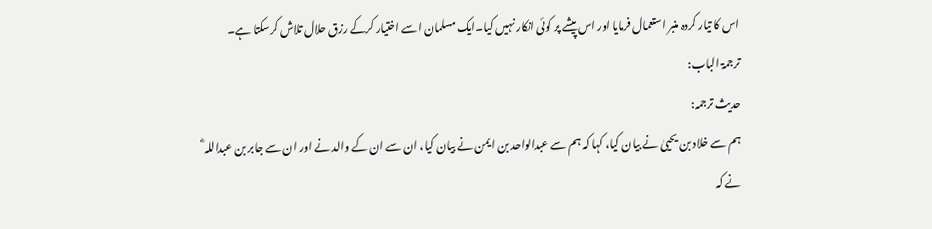اس کا تیار کردہ منبر استعمال فرمایا اور اس پیشے پر کوئی انکار نہیں کیا۔ایک مسلمان اسے اختیار کرکے رزق حلال تلاش کرسکتا ہے۔
ترجمۃ الباب:
حدیث ترجمہ:
ہم سے خلاد بن یحییٰ نے بیان کیا، کہا کہ ہم سے عبدالواحد بن ایمن نے بیان کیا، ان سے ان کے والد نے اور ان سے جابر بن عبداللہ ؓ نے کہ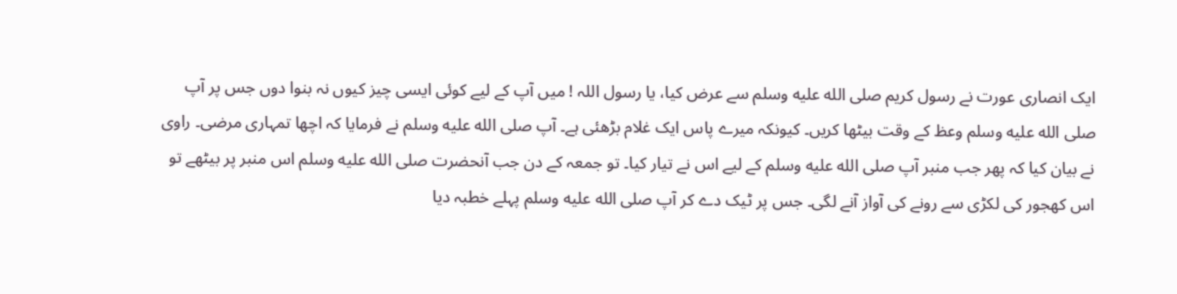ایک انصاری عورت نے رسول کریم صلى الله عليه وسلم سے عرض کیا، یا رسول اللہ ! میں آپ کے لیے کوئی ایسی چیز کیوں نہ بنوا دوں جس پر آپ صلى الله عليه وسلم وعظ کے وقت بیٹھا کریں۔ کیونکہ میرے پاس ایک غلام بڑھئی ہے۔ آپ صلى الله عليه وسلم نے فرمایا کہ اچھا تمہاری مرضی۔ راوی نے بیان کیا کہ پھر جب منبر آپ صلى الله عليه وسلم کے لیے اس نے تیار کیا۔ تو جمعہ کے دن جب آنحضرت صلى الله عليه وسلم اس منبر پر بیٹھے تو اس کھجور کی لکڑی سے رونے کی آواز آنے لگی۔ جس پر ٹیک دے کر آپ صلى الله عليه وسلم پہلے خطبہ دیا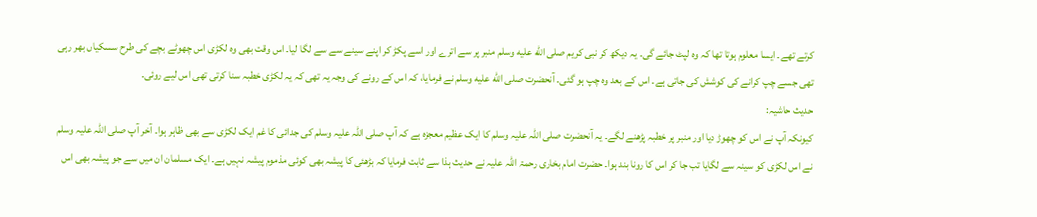کرتے تھے۔ ایسا معلوم ہوتا تھا کہ وہ لپٹ جائے گی۔ یہ دیکھ کر نبی کریم صلى الله عليه وسلم منبر پر سے اترے اور اسے پکڑ کر اپنے سینے سے سے لگا لیا۔ اس وقت بھی وہ لکڑی اس چھوٹے بچے کی طرح سسکیاں بھر رہی تھی جسے چپ کرانے کی کوشش کی جاتی ہے۔ اس کے بعد وہ چپ ہو گئی۔ آنحضرت صلى الله عليه وسلم نے فرمایا، کہ اس کے رونے کی وجہ یہ تھی کہ یہ لکڑی خطبہ سنا کرتی تھی اس لیے روئی۔
حدیث حاشیہ:
کیونکہ آپ نے اس کو چھوڑ دیا اور منبر پر خطبہ پڑھنے لگے۔ یہ آنحضرت صلی اللہ علیہ وسلم کا ایک عظیم معجزہ ہے کہ آپ صلی اللہ علیہ وسلم کی جدائی کا غم ایک لکڑی سے بھی ظاہر ہوا۔ آخر آپ صلی اللہ علیہ وسلم نے اس لکڑی کو سینہ سے لگایا تب جا کر اس کا رونا بند ہوا۔ حضرت امام بخاری رحمۃ اللہ علیہ نے حدیث ہذا سے ثابت فرمایا کہ بڑھئی کا پیشہ بھی کوئی مذموم پیشہ نہیں ہے۔ ایک مسلمان ان میں سے جو پیشہ بھی اس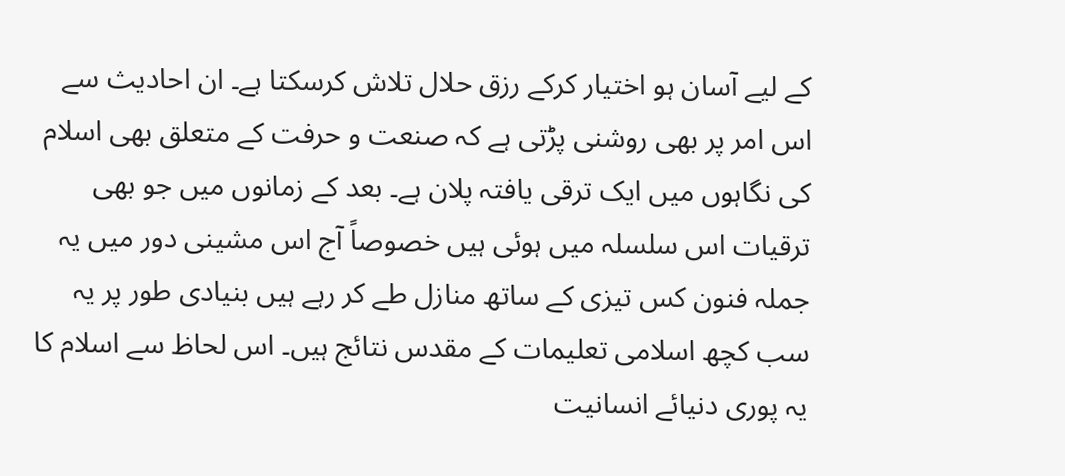کے لیے آسان ہو اختیار کرکے رزق حلال تلاش کرسکتا ہے۔ ان احادیث سے اس امر پر بھی روشنی پڑتی ہے کہ صنعت و حرفت کے متعلق بھی اسلام کی نگاہوں میں ایک ترقی یافتہ پلان ہے۔ بعد کے زمانوں میں جو بھی ترقیات اس سلسلہ میں ہوئی ہیں خصوصاً آج اس مشینی دور میں یہ جملہ فنون کس تیزی کے ساتھ منازل طے کر رہے ہیں بنیادی طور پر یہ سب کچھ اسلامی تعلیمات کے مقدس نتائج ہیں۔ اس لحاظ سے اسلام کا یہ پوری دنیائے انسانیت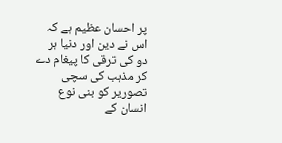پر احسان عظیم ہے کہ اس نے دین اور دنیا ہر دو کی ترقی کا پیغام دے کر مذہب کی سچی تصوریر کو بنی نوع انسان کے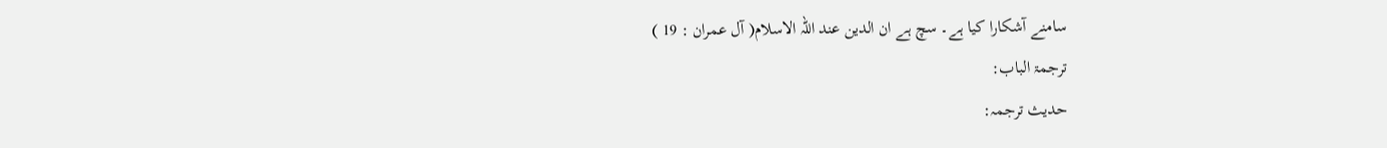سامنے آشکارا کیا ہے۔ سچ ہے ان الدین عند اللہ الاسلام( آل عمران : 19 )
ترجمۃ الباب:
حدیث ترجمہ: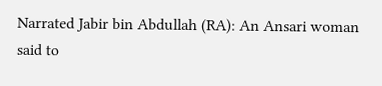Narrated Jabir bin Abdullah (RA): An Ansari woman said to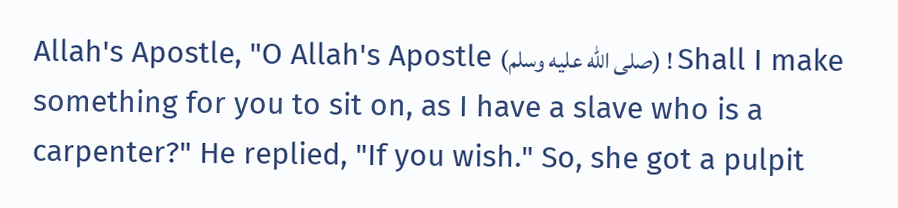Allah's Apostle, "O Allah's Apostle (صلى الله عليه وسلم) ! Shall I make something for you to sit on, as I have a slave who is a carpenter?" He replied, "If you wish." So, she got a pulpit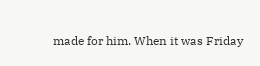made for him. When it was Friday